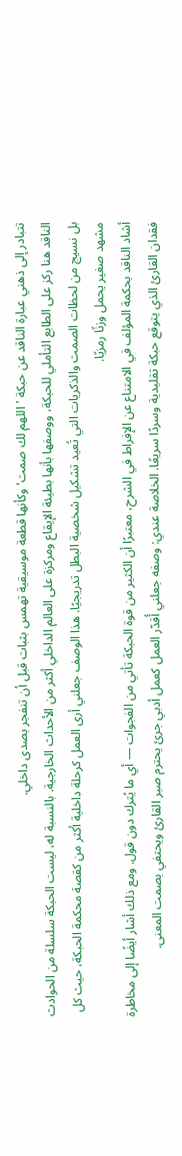تتبادر إلى ذهني عبارة الناقد عن حبكة 'اللهم لك صمت' وكأنها قطعة موسيقية تهمس بثبات قبل أن تنفجر بصدى داخلي.
الناقد هنا ركز على الطابع التأملي للحبكة، ووصفها بأنها بطيئة الإيقاع ومركزة على العالم الداخلي أكثر من الأحداث الخارجية. بالنسبة له، ليست الحبكة سلسلة من الحوادث بل نسيج من لحظات الصمت والذكريات التي تُعيد تشكيل شخصية البطل تدريجيًا. هذا الوصف جعلني أرى العمل كرحلة داخلية أكثر من كقصة محكمة الحبكة، حيث كل مشهد صغير يحمل وزنًا رمزيًا.
أشاد الناقد بحكمة المؤلف في الامتناع عن الإفراط في الشرح، معتبرًا أن الكثير من قوة الحبكة تأتي من الفجوات — أي ما يُترك دون قول. ومع ذلك أشار أيضًا إلى مخاطرة فقدان القارئ الذي يتوقع حبكة تقليدية وسردًا سريعًا. الخلاصة عندي: وصفه جعلني أُقدّر العمل كعمل أدبي جرئ يحترم صبر القارئ ويحتفي بصمت المعنى.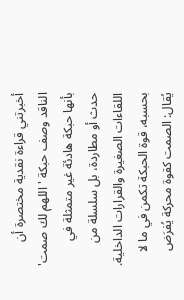أخبرتني قراءة نقدية مختصرة أن الناقد وصف حبكة 'اللهم لك صمت' بأنها حبكة هادئة غير متمثلة في حدث أو مطاردة، بل سلسلة من اللقاءات الصغيرة والقرارات الداخلية. بحسبه، قوة الحبكة تكمن في ما لا يُقال: الصمت كقوة محركة يُفرَض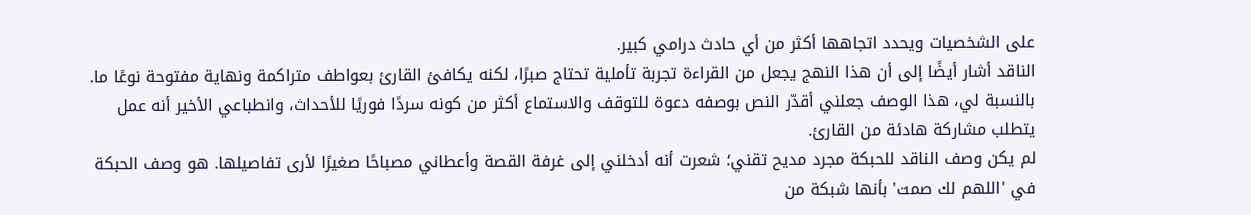على الشخصيات ويحدد اتجاهها أكثر من أي حادث درامي كبير.
الناقد أشار أيضًا إلى أن هذا النهج يجعل من القراءة تجربة تأملية تحتاج صبرًا، لكنه يكافئ القارئ بعواطف متراكمة ونهاية مفتوحة نوعًا ما. بالنسبة لي، هذا الوصف جعلني أقدّر النص بوصفه دعوة للتوقف والاستماع أكثر من كونه سردًا فوريًا للأحداث، وانطباعي الأخير أنه عمل يتطلب مشاركة هادئة من القارئ.
لم يكن وصف الناقد للحبكة مجرد مديح تقني؛ شعرت أنه أدخلني إلى غرفة القصة وأعطاني مصباحًا صغيرًا لأرى تفاصيلها. هو وصف الحبكة في 'اللهم لك صمت' بأنها شبكة من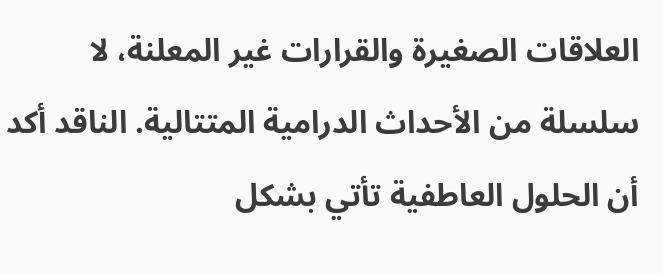العلاقات الصغيرة والقرارات غير المعلنة، لا سلسلة من الأحداث الدرامية المتتالية. الناقد أكد أن الحلول العاطفية تأتي بشكل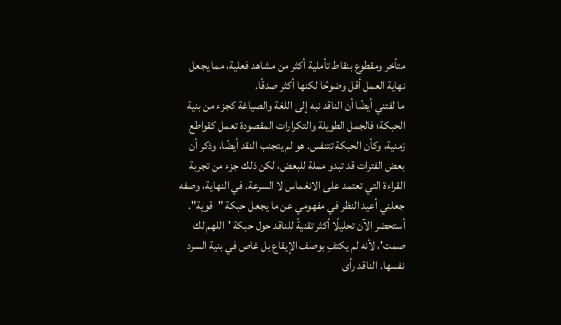متأخر ومقطوع بنقاط تأملية أكثر من مشاهد فعلية، مما يجعل نهاية العمل أقل وضوحًا لكنها أكثر صدقًا.
ما لفتني أيضًا أن الناقد نبه إلى اللغة والصياغة كجزء من بنية الحبكة؛ فالجمل الطويلة والتكرارات المقصودة تعمل كقواطع زمنية، وكأن الحبكة تتنفس. هو لم يتجنب النقد أيضًا، وذكر أن بعض الفترات قد تبدو مملة للبعض، لكن ذلك جزء من تجربة القراءة التي تعتمد على الانغماس لا السرعة. في النهاية، وصفه جعلني أعيد النظر في مفهومي عن ما يجعل حبكة "قوية".
أستحضر الآن تحليلًا أكثر تقنيةً للناقد حول حبكة 'اللهم لك صمت'، لأنه لم يكتفِ بوصف الإيقاع بل غاص في بنية السرد نفسها. الناقد رأى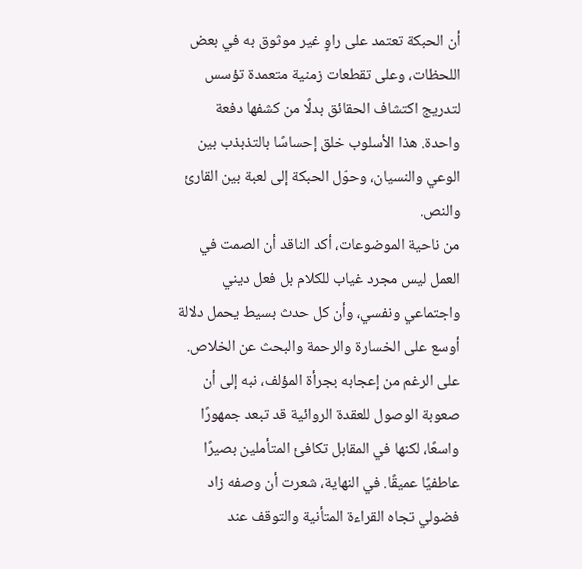أن الحبكة تعتمد على راوٍ غير موثوق به في بعض اللحظات، وعلى تقطعات زمنية متعمدة تؤسس لتدريج اكتشاف الحقائق بدلًا من كشفها دفعة واحدة. هذا الأسلوب خلق إحساسًا بالتذبذب بين الوعي والنسيان، وحوّل الحبكة إلى لعبة بين القارئ والنص.
من ناحية الموضوعات، أكد الناقد أن الصمت في العمل ليس مجرد غياب للكلام بل فعل ديني واجتماعي ونفسي، وأن كل حدث بسيط يحمل دلالة أوسع على الخسارة والرحمة والبحث عن الخلاص. على الرغم من إعجابه بجرأة المؤلف، نبه إلى أن صعوبة الوصول للعقدة الروائية قد تبعد جمهورًا واسعًا، لكنها في المقابل تكافئ المتأملين بصيرًا عاطفيًا عميقًا. في النهاية، شعرت أن وصفه زاد فضولي تجاه القراءة المتأنية والتوقف عند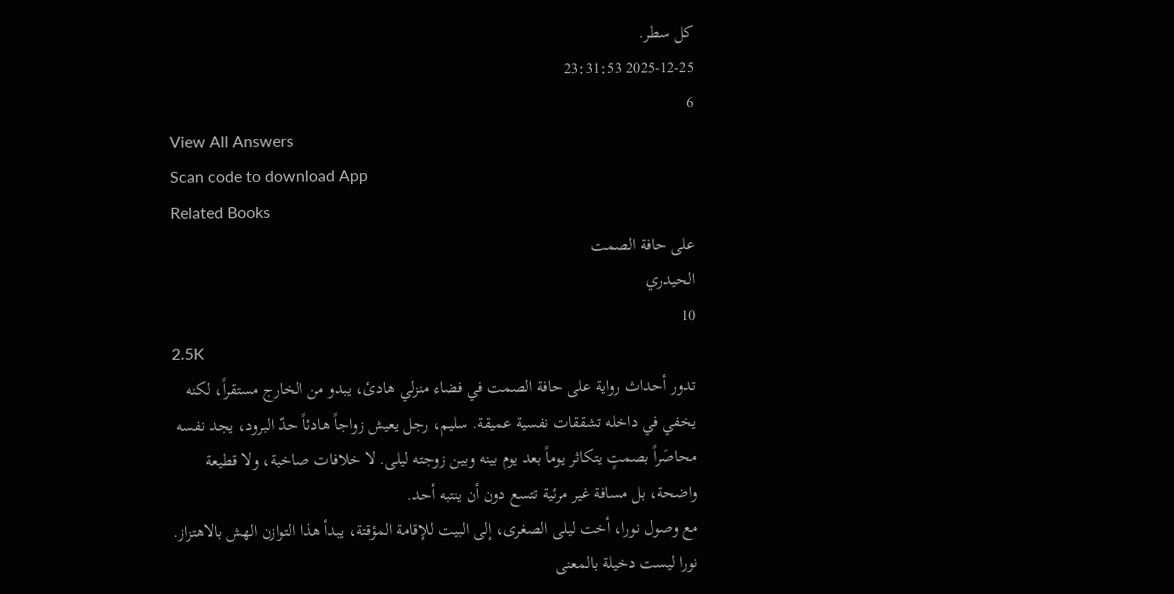كل سطر.
2025-12-25 23:31:53
6
View All Answers
Scan code to download App
Related Books
على حافة الصمت
الحيدري
10
2.5K
تدور أحداث رواية على حافة الصمت في فضاء منزلي هادئ، يبدو من الخارج مستقراً، لكنه يخفي في داخله تشققات نفسية عميقة. سليم، رجل يعيش زواجاً هادئاً حدّ البرود، يجد نفسه محاصَراً بصمتٍ يتكاثر يوماً بعد يوم بينه وبين زوجته ليلى. لا خلافات صاخبة، ولا قطيعة واضحة، بل مسافة غير مرئية تتسع دون أن ينتبه أحد.
مع وصول نورا، أخت ليلى الصغرى، إلى البيت للإقامة المؤقتة، يبدأ هذا التوازن الهش بالاهتزاز. نورا ليست دخيلة بالمعنى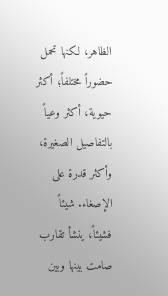الظاهر، لكنها تحمل حضوراً مختلفاً؛ أكثر حيوية، أكثر وعياً بالتفاصيل الصغيرة، وأكثر قدرة على الإصغاء. شيئاً فشيئاً، ينشأ تقارب صامت بينها وبين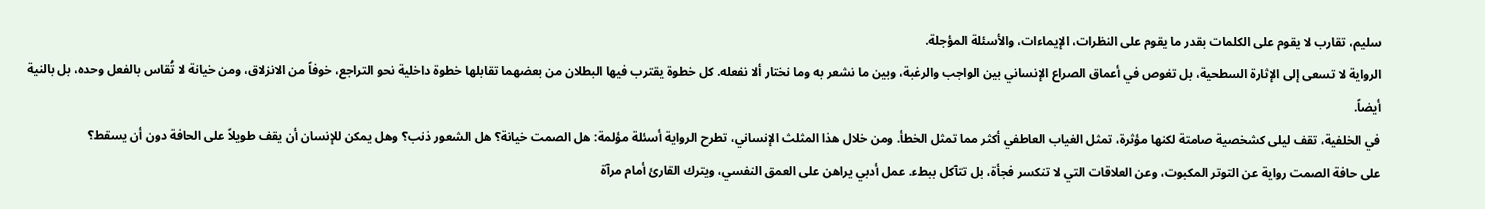سليم، تقارب لا يقوم على الكلمات بقدر ما يقوم على النظرات، الإيماءات، والأسئلة المؤجلة.
الرواية لا تسعى إلى الإثارة السطحية، بل تغوص في أعماق الصراع الإنساني بين الواجب والرغبة، وبين ما نشعر به وما نختار ألا نفعله. كل خطوة يقترب فيها البطلان من بعضهما تقابلها خطوة داخلية نحو التراجع، خوفاً من الانزلاق، ومن خيانة لا تُقاس بالفعل وحده، بل بالنية أيضاً.
في الخلفية، تقف ليلى كشخصية صامتة لكنها مؤثرة، تمثل الغياب العاطفي أكثر مما تمثل الخطأ. ومن خلال هذا المثلث الإنساني، تطرح الرواية أسئلة مؤلمة: هل الصمت خيانة؟ هل الشعور ذنب؟ وهل يمكن للإنسان أن يقف طويلاً على الحافة دون أن يسقط؟
على حافة الصمت رواية عن التوتر المكبوت، وعن العلاقات التي لا تنكسر فجأة، بل تتآكل ببطء. عمل أدبي يراهن على العمق النفسي، ويترك القارئ أمام مرآة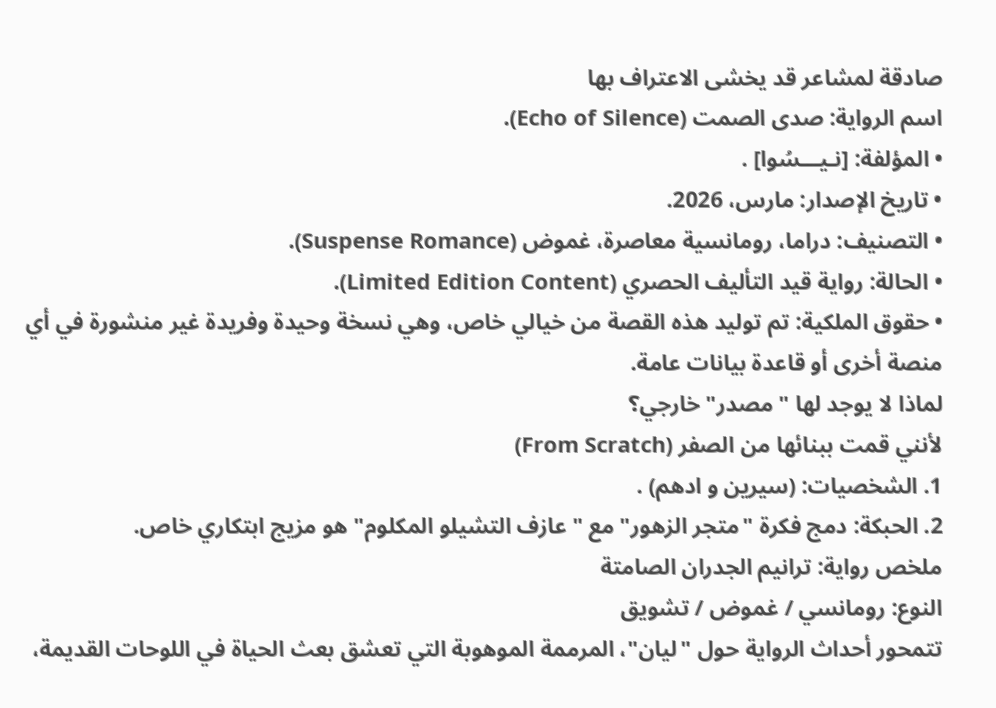صادقة لمشاعر قد يخشى الاعتراف بها
اسم الرواية: صدى الصمت (Echo of Silence).
• المؤلفة: [نـيـــسُوا] .
• تاريخ الإصدار: مارس، 2026.
• التصنيف: دراما، رومانسية معاصرة، غموض (Suspense Romance).
• الحالة: رواية قيد التأليف الحصري (Limited Edition Content).
• حقوق الملكية: تم توليد هذه القصة من خيالي خاص، وهي نسخة وحيدة وفريدة غير منشورة في أي منصة أخرى أو قاعدة بيانات عامة.
لماذا لا يوجد لها "مصدر" خارجي؟
لأنني قمت ببنائها من الصفر (From Scratch)
1. الشخصيات: (سيرين و ادهم) .
2. الحبكة: دمج فكرة "متجر الزهور" مع "عازف التشيلو المكلوم" هو مزيج ابتكاري خاص.
ملخص رواية: ترانيم الجدران الصامتة
النوع: رومانسي / غموض / تشويق
تتمحور أحداث الرواية حول "ليان"، المرممة الموهوبة التي تعشق بعث الحياة في اللوحات القديمة،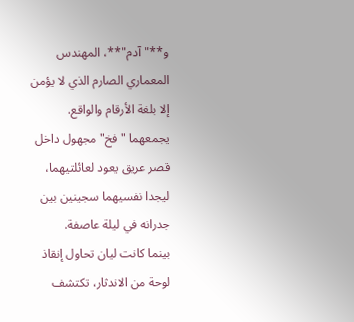و**"آدم"**، المهندس المعماري الصارم الذي لا يؤمن إلا بلغة الأرقام والواقع. يجمعهما "فخ" مجهول داخل قصر عريق يعود لعائلتيهما، ليجدا نفسيهما سجينين بين جدرانه في ليلة عاصفة.
بينما كانت ليان تحاول إنقاذ لوحة من الاندثار، تكتشف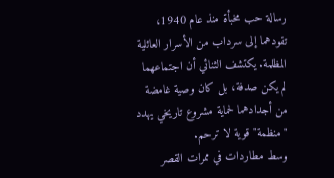رسالة حب مخبأة منذ عام 1940، تقودهما إلى سرداب من الأسرار العائلية المظلمة. يكتشف الثنائي أن اجتماعهما لم يكن صدفة، بل كان وصية غامضة من أجدادهما لحماية مشروع تاريخي يهدد "منظمة" قوية لا ترحم.
وسط مطاردات في ممرات القصر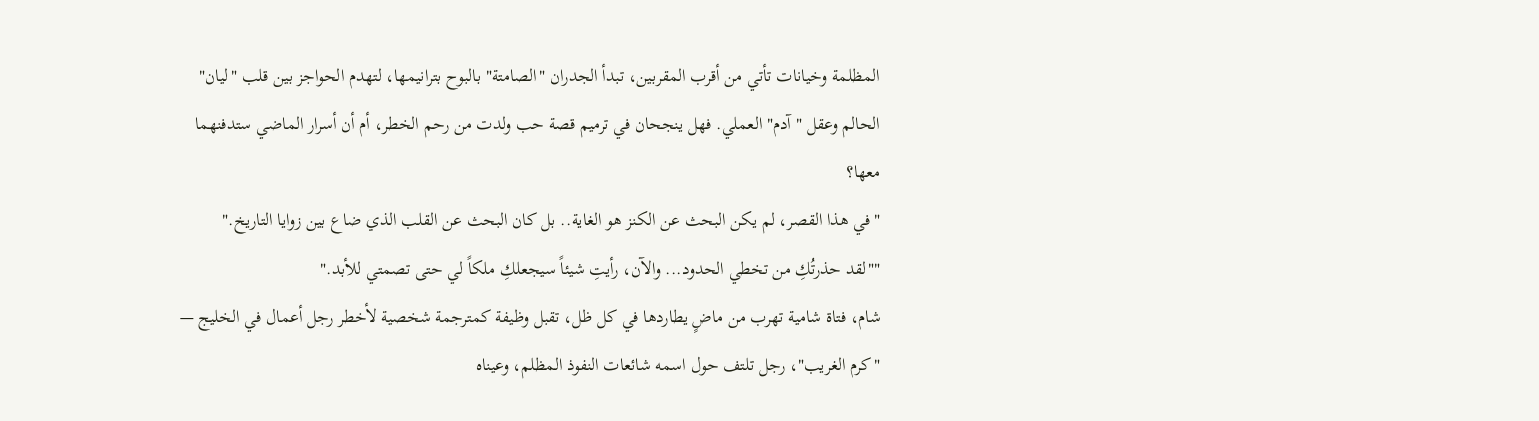المظلمة وخيانات تأتي من أقرب المقربين، تبدأ الجدران "الصامتة" بالبوح بترانيمها، لتهدم الحواجز بين قلب "ليان" الحالم وعقل "آدم" العملي. فهل ينجحان في ترميم قصة حب ولدت من رحم الخطر، أم أن أسرار الماضي ستدفنهما معها؟
"في هذا القصر، لم يكن البحث عن الكنز هو الغاية.. بل كان البحث عن القلب الذي ضاع بين زوايا التاريخ."
""لقد حذرتُكِ من تخطي الحدود... والآن، رأيتِ شيئاً سيجعلكِ ملكاً لي حتى تصمتي للأبد."
شام، فتاة شامية تهرب من ماضٍ يطاردها في كل ظل، تقبل وظيفة كمترجمة شخصية لأخطر رجل أعمال في الخليج — "كرم الغريب"، رجل تلتف حول اسمه شائعات النفوذ المظلم، وعيناه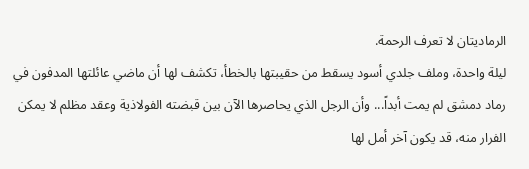الرماديتان لا تعرف الرحمة.
ليلة واحدة، وملف جلدي أسود يسقط من حقيبتها بالخطأ، تكشف لها أن ماضي عائلتها المدفون في رماد دمشق لم يمت أبداً... وأن الرجل الذي يحاصرها الآن بين قبضته الفولاذية وعقد مظلم لا يمكن الفرار منه، قد يكون آخر أمل لها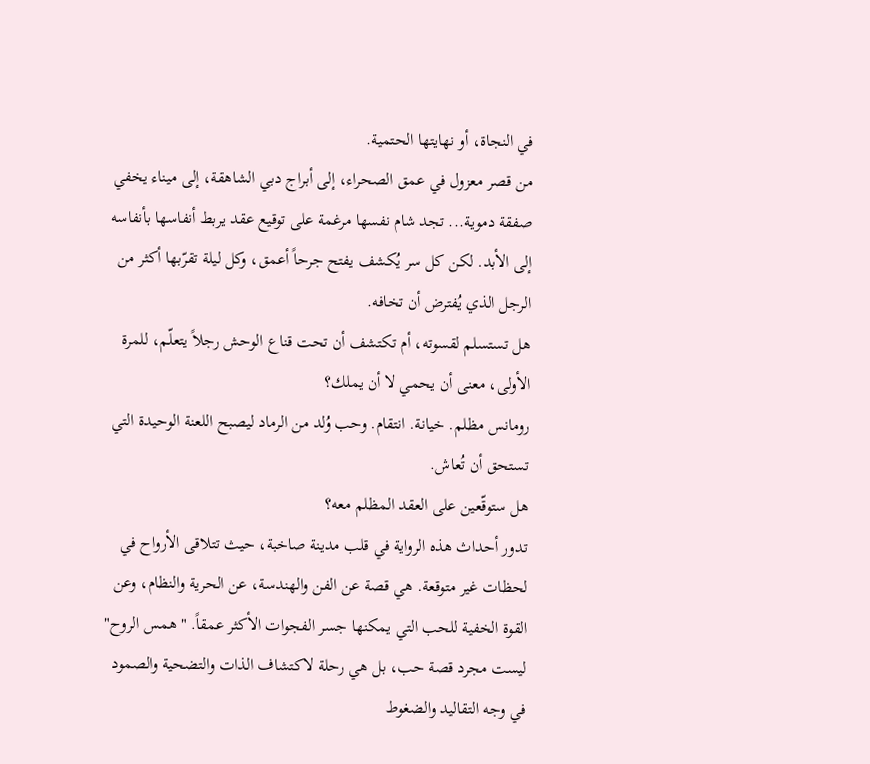في النجاة، أو نهايتها الحتمية.
من قصر معزول في عمق الصحراء، إلى أبراج دبي الشاهقة، إلى ميناء يخفي صفقة دموية... تجد شام نفسها مرغمة على توقيع عقد يربط أنفاسها بأنفاسه إلى الأبد. لكن كل سر يُكشف يفتح جرحاً أعمق، وكل ليلة تقرّبها أكثر من الرجل الذي يُفترض أن تخافه.
هل تستسلم لقسوته، أم تكتشف أن تحت قناع الوحش رجلاً يتعلّم، للمرة الأولى، معنى أن يحمي لا أن يملك؟
رومانس مظلم. خيانة. انتقام. وحب وُلد من الرماد ليصبح اللعنة الوحيدة التي تستحق أن تُعاش.
هل ستوقّعين على العقد المظلم معه؟
تدور أحداث هذه الرواية في قلب مدينة صاخبة، حيث تتلاقى الأرواح في لحظات غير متوقعة. هي قصة عن الفن والهندسة، عن الحرية والنظام، وعن القوة الخفية للحب التي يمكنها جسر الفجوات الأكثر عمقاً. "همس الروح" ليست مجرد قصة حب، بل هي رحلة لاكتشاف الذات والتضحية والصمود في وجه التقاليد والضغوط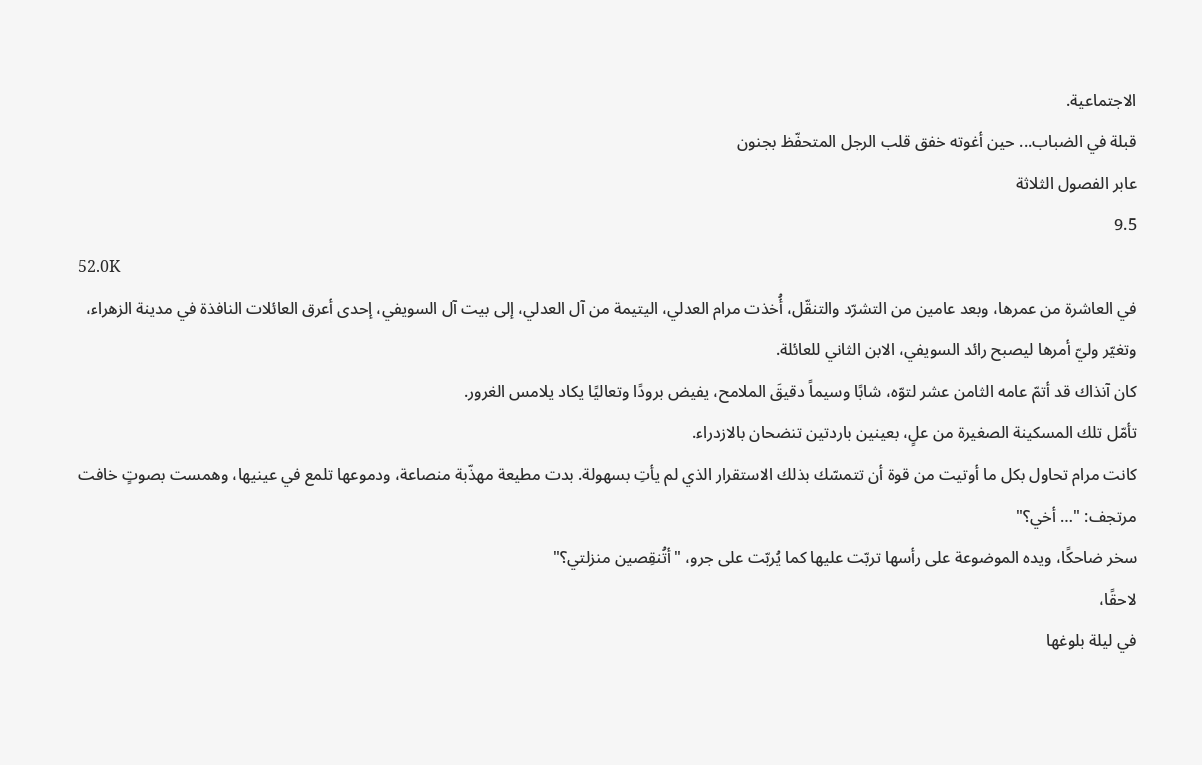الاجتماعية.
قبلة في الضباب... حين أغوته خفق قلب الرجل المتحفّظ بجنون
عابر الفصول الثلاثة
9.5
52.0K
في العاشرة من عمرها، وبعد عامين من التشرّد والتنقّل، أُخذت مرام العدلي، اليتيمة من آل العدلي، إلى بيت آل السويفي، إحدى أعرق العائلات النافذة في مدينة الزهراء، وتغيّر وليّ أمرها ليصبح رائد السويفي، الابن الثاني للعائلة.
كان آنذاك قد أتمّ عامه الثامن عشر لتوّه، شابًا وسيماً دقيقَ الملامح، يفيض برودًا وتعاليًا يكاد يلامس الغرور.
تأمّل تلك المسكينة الصغيرة من علٍ، بعينين باردتين تنضحان بالازدراء.
كانت مرام تحاول بكل ما أوتيت من قوة أن تتمسّك بذلك الاستقرار الذي لم يأتِ بسهولة. بدت مطيعة مهذّبة منصاعة، ودموعها تلمع في عينيها، وهمست بصوتٍ خافت مرتجف: "… أخي؟"
سخر ضاحكًا، ويده الموضوعة على رأسها تربّت عليها كما يُربّت على جرو، "أتُنقِصين منزلتي؟"
لاحقًا،
في ليلة بلوغها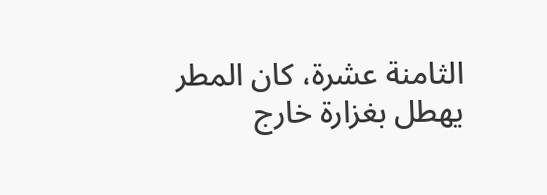الثامنة عشرة، كان المطر يهطل بغزارة خارج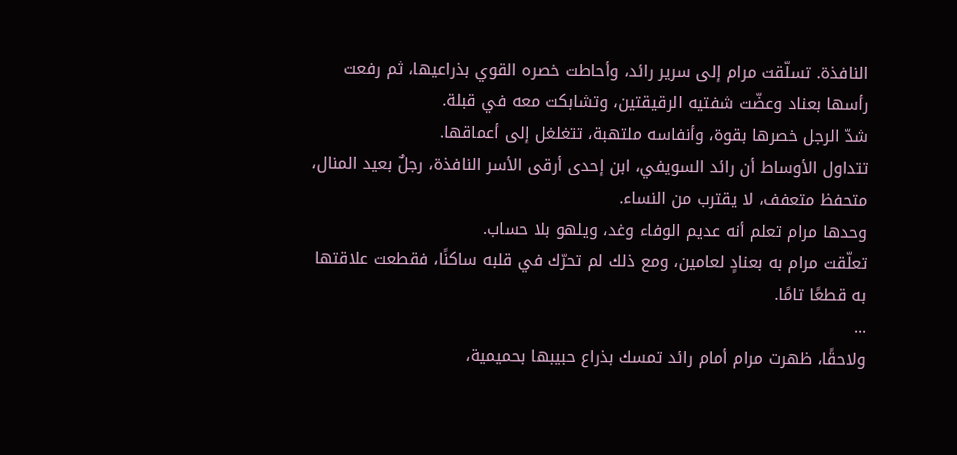النافذة. تسلّقت مرام إلى سرير رائد، وأحاطت خصره القوي بذراعيها، ثم رفعت رأسها بعناد وعضّت شفتيه الرقيقتين، وتشابكت معه في قبلة.
شدّ الرجل خصرها بقوة، وأنفاسه ملتهبة، تتغلغل إلى أعماقها.
تتداول الأوساط أن رائد السويفي، ابن إحدى أرقى الأسر النافذة، رجلٌ بعيد المنال، متحفظ متعفف، لا يقترب من النساء.
وحدها مرام تعلم أنه عديم الوفاء وغد، ويلهو بلا حساب.
تعلّقت مرام به بعنادٍ لعامين، ومع ذلك لم تحرّك في قلبه ساكنًا، فقطعت علاقتها به قطعًا تامًا.
...
ولاحقًا، ظهرت مرام أمام رائد تمسك بذراع حبيبها بحميمية،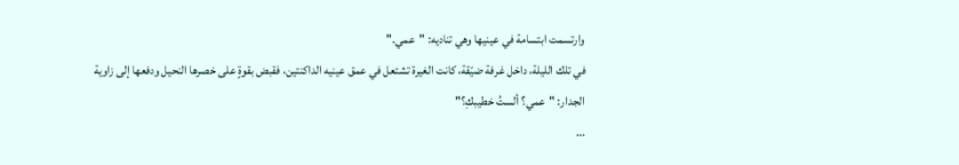وارتسمت ابتسامة في عينيها وهي تناديه: "عمي."
في تلك الليلة، داخل غرفة ضيّقة، كانت الغيرة تشتعل في عمق عينيه الداكنتين، فقبض بقوةٍ على خصرها النحيل ودفعها إلى زاوية الجدار: "عمي؟ ألستُ خطيبكِ؟"
...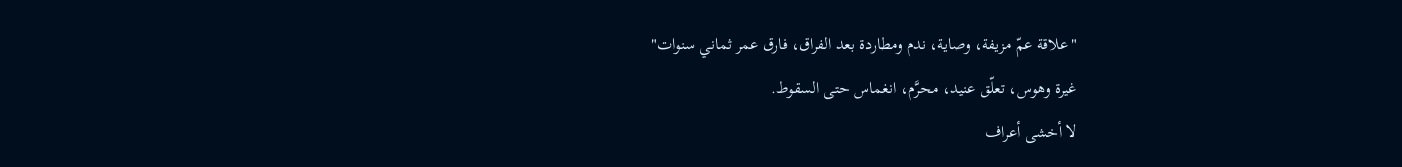"علاقة عمّ مزيفة، وصاية، ندم ومطاردة بعد الفراق، فارق عمر ثماني سنوات"
غيرة وهوس، تعلّق عنيد، محرَّم، انغماس حتى السقوط.
لا أخشى أعراف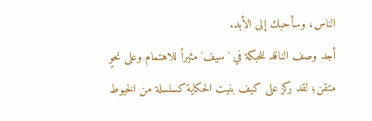الناس، وسأحبك إلى الأبد.
أجد وصف الناقد للحبكة في 'سيف' مثيراً للاهتمام وعلى نحوٍ متقن؛ لقد ركز على كيف بنيت الحكاية كسلسلة من الخيوط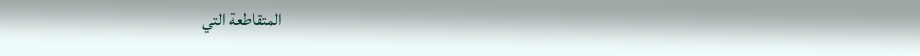المتقاطعة التي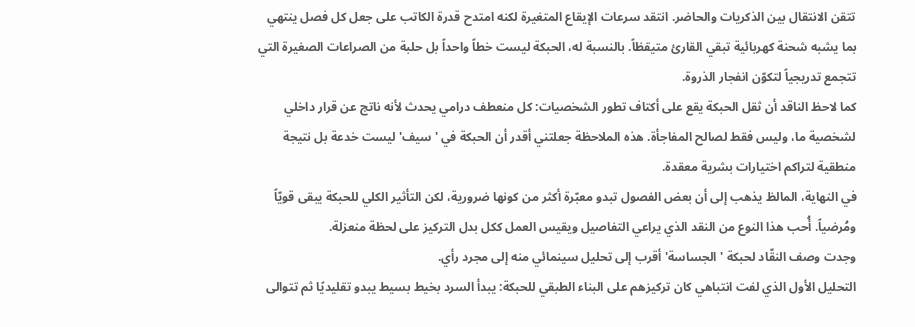تتقن الانتقال بين الذكريات والحاضر. انتقد سرعات الإيقاع المتغيرة لكنه امتدح قدرة الكاتب على جعل كل فصل ينتهي بما يشبه شحنة كهربائية تبقي القارئ متيقظاً. بالنسبة له، الحبكة ليست خطاً واحداً بل حلبة من الصراعات الصغيرة التي تتجمع تدريجياً لتكوّن انفجار الذروة.
كما لاحظ الناقد أن ثقل الحبكة يقع على أكتاف تطور الشخصيات: كل منعطف درامي يحدث لأنه ناتج عن قرار داخلي لشخصية ما، وليس فقط لصالح المفاجأة. هذه الملاحظة جعلتني أقدر أن الحبكة في 'سيف' ليست خدعة بل نتيجة منطقية لتراكم اختيارات بشرية معقدة.
في النهاية، المالظ يذهب إلى أن بعض الفصول تبدو معبّرة أكثر من كونها ضرورية، لكن التأثير الكلي للحبكة يبقى قويّاً ومُرضياً. أُحب هذا النوع من النقد الذي يراعي التفاصيل ويقيس العمل ككل بدل التركيز على لحظة منعزلة.
وجدت وصف النقّاد لحبكة 'الجساسة' أقرب إلى تحليل سينمائي منه إلى مجرد رأي.
التحليل الأول الذي لفت انتباهي كان تركيزهم على البناء الطبقي للحبكة: يبدأ السرد بخيط بسيط يبدو تقليديًا ثم تتوالى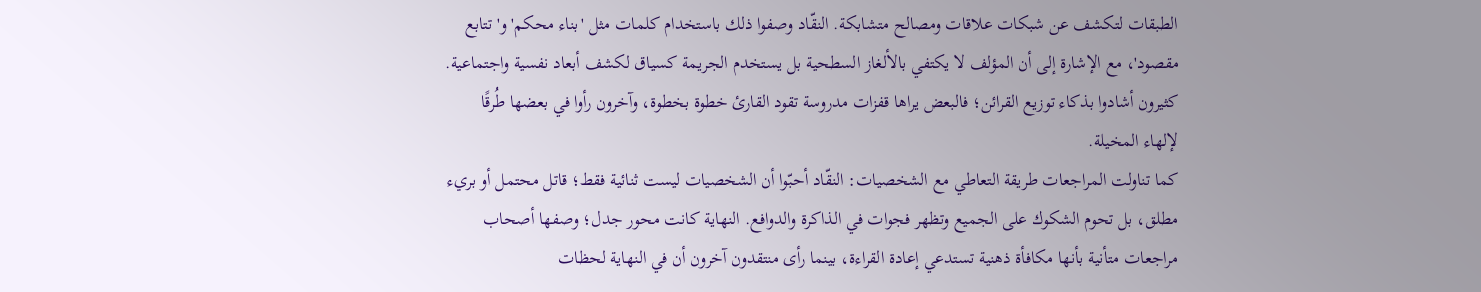الطبقات لتكشف عن شبكات علاقات ومصالح متشابكة. النقّاد وصفوا ذلك باستخدام كلمات مثل 'بناء محكم' و'تتابع مقصود'، مع الإشارة إلى أن المؤلف لا يكتفي بالألغاز السطحية بل يستخدم الجريمة كسياق لكشف أبعاد نفسية واجتماعية. كثيرون أشادوا بذكاء توزيع القرائن؛ فالبعض يراها قفزات مدروسة تقود القارئ خطوة بخطوة، وآخرون رأوا في بعضها طُرقًا لإلهاء المخيلة.
كما تناولت المراجعات طريقة التعاطي مع الشخصيات: النقّاد أحبّوا أن الشخصيات ليست ثنائية فقط؛ قاتل محتمل أو بريء مطلق، بل تحوم الشكوك على الجميع وتظهر فجوات في الذاكرة والدوافع. النهاية كانت محور جدل؛ وصفها أصحاب مراجعات متأنية بأنها مكافأة ذهنية تستدعي إعادة القراءة، بينما رأى منتقدون آخرون أن في النهاية لحظات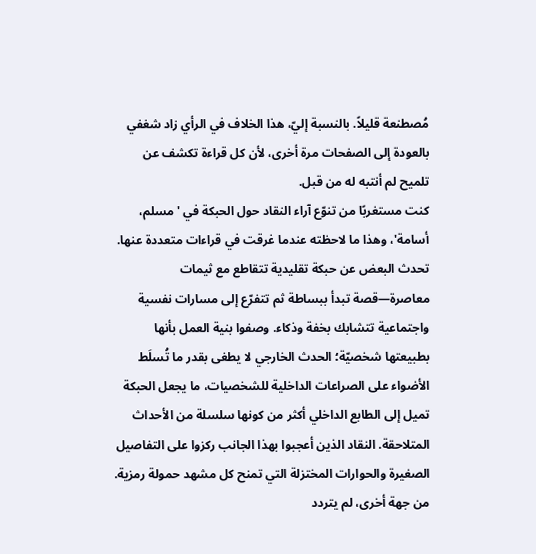مُصطنعة قليلاً. بالنسبة إليّ، هذا الخلاف في الرأي زاد شغفي بالعودة إلى الصفحات مرة أخرى، لأن كل قراءة تكشف عن تلميح لم أنتبه له من قبل.
كنت مستغربًا من تنوّع آراء النقاد حول الحبكة في 'مسلم، أسامة'، وهذا ما لاحظته عندما غرقت في قراءات متعددة عنها.
تحدث البعض عن حبكة تقليدية تتقاطع مع ثيمات معاصرة—قصة تبدأ ببساطة ثم تتفرّع إلى مسارات نفسية واجتماعية تتشابك بخفة وذكاء. وصفوا بنية العمل بأنها بطبيعتها شخصيّة؛ الحدث الخارجي لا يطغى بقدر ما تُسلَط الأضواء على الصراعات الداخلية للشخصيات، ما يجعل الحبكة تميل إلى الطابع الداخلي أكثر من كونها سلسلة من الأحداث المتلاحقة. النقاد الذين أعجبوا بهذا الجانب ركزوا على التفاصيل الصغيرة والحوارات المختزلة التي تمنح كل مشهد حمولة رمزية.
من جهة أخرى، لم يتردد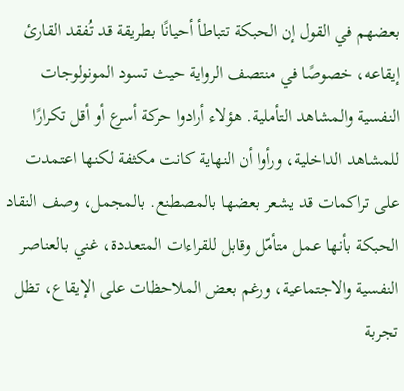بعضهم في القول إن الحبكة تتباطأ أحيانًا بطريقة قد تُفقد القارئ إيقاعه، خصوصًا في منتصف الرواية حيث تسود المونولوجات النفسية والمشاهد التأملية. هؤلاء أرادوا حركة أسرع أو أقل تكرارًا للمشاهد الداخلية، ورأوا أن النهاية كانت مكثفة لكنها اعتمدت على تراكمات قد يشعر بعضها بالمصطنع. بالمجمل، وصف النقاد الحبكة بأنها عمل متأمّل وقابل للقراءات المتعددة، غني بالعناصر النفسية والاجتماعية، ورغم بعض الملاحظات على الإيقاع، تظل تجربة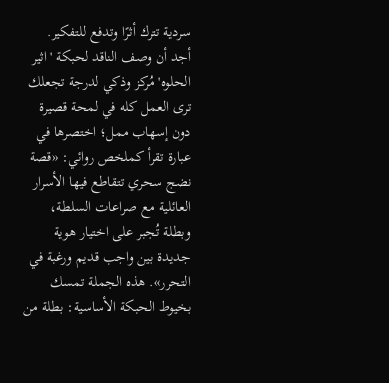سردية تترك أثرًا وتدفع للتفكير.
أجد أن وصف الناقد لحبكة 'اثير الحلوه' مُركز وذكي لدرجة تجعلك ترى العمل كله في لمحة قصيرة دون إسهاب ممل؛ اختصرها في عبارة تقرأ كملخص روائي: «قصة نضج سحري تتقاطع فيها الأسرار العائلية مع صراعات السلطة، وبطلة تُجبر على اختيار هوية جديدة بين واجب قديم ورغبة في التحرر». هذه الجملة تمسك بخيوط الحبكة الأساسية: بطلة من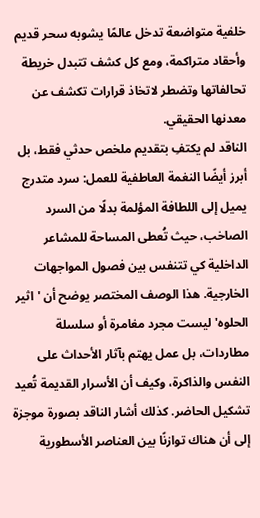خلفية متواضعة تدخل عالمًا يشوبه سحر قديم وأحقاد متراكمة، ومع كل كشف تتبدل خريطة تحالفاتها وتضطر لاتخاذ قرارات تكشف عن معدنها الحقيقي.
الناقد لم يكتفِ بتقديم ملخص حدثي فقط، بل أبرز أيضًا النغمة العاطفية للعمل: سرد متدرج يميل إلى اللطافة المؤلمة بدلًا من السرد الصاخب، حيث تُعطى المساحة للمشاعر الداخلية كي تتنفس بين فصول المواجهات الخارجية. هذا الوصف المختصر يوضح أن 'اثير الحلوه' ليست مجرد مغامرة أو سلسلة مطاردات، بل عمل يهتم بآثار الأحداث على النفس والذاكرة، وكيف أن الأسرار القديمة تُعيد تشكيل الحاضر. كذلك أشار الناقد بصورة موجزة إلى أن هناك توازنًا بين العناصر الأسطورية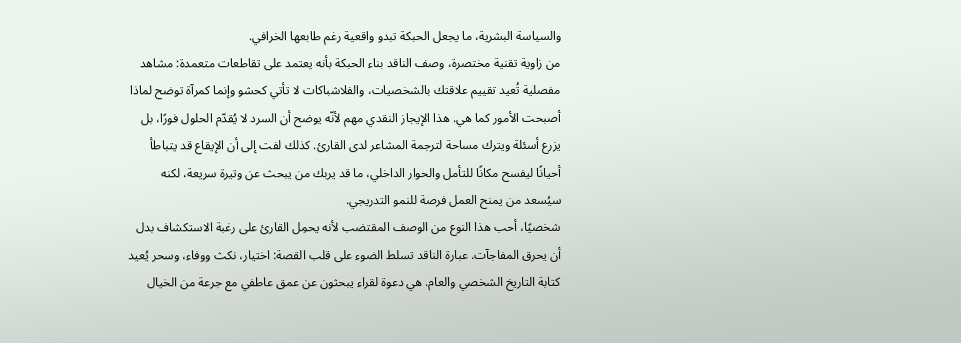والسياسة البشرية، ما يجعل الحبكة تبدو واقعية رغم طابعها الخرافي.
من زاوية تقنية مختصرة، وصف الناقد بناء الحبكة بأنه يعتمد على تقاطعات متعمدة: مشاهد مفصلية تُعيد تقييم علاقتك بالشخصيات، والفلاشباكات لا تأتي كحشو وإنما كمرآة توضح لماذا أصبحت الأمور كما هي. هذا الإيجاز النقدي مهم لأنّه يوضح أن السرد لا يُقدّم الحلول فورًا، بل يزرع أسئلة ويترك مساحة لترجمة المشاعر لدى القارئ. كذلك لفت إلى أن الإيقاع قد يتباطأ أحيانًا ليفسح مكانًا للتأمل والحوار الداخلي، ما قد يربك من يبحث عن وتيرة سريعة، لكنه سيُسعد من يمنح العمل فرصة للنمو التدريجي.
شخصيًا، أحب هذا النوع من الوصف المقتضب لأنه يحمِل القارئ على رغبة الاستكشاف بدل أن يحرق المفاجآت. عبارة الناقد تسلط الضوء على قلب القصة: اختيار، نكث ووفاء، وسحر يُعيد كتابة التاريخ الشخصي والعام. هي دعوة لقراء يبحثون عن عمق عاطفي مع جرعة من الخيال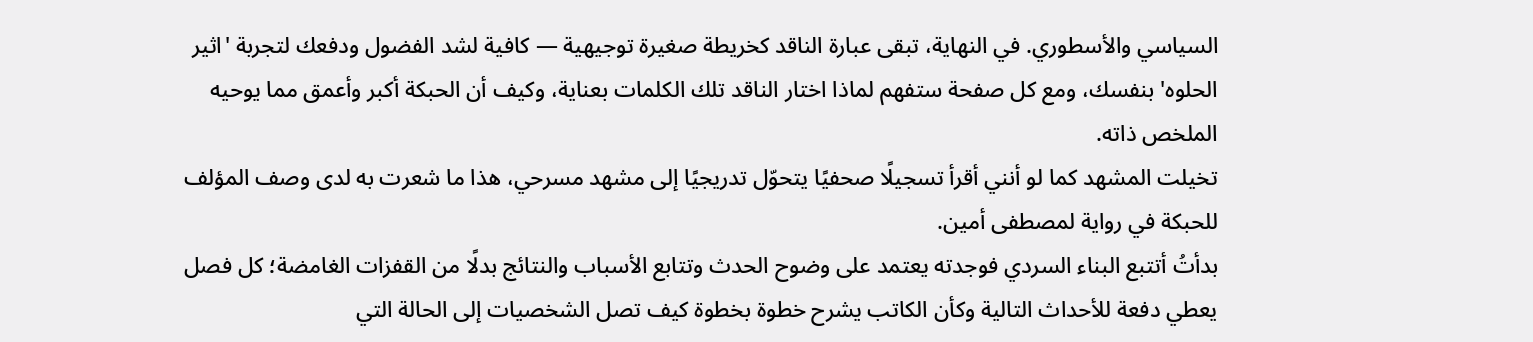السياسي والأسطوري. في النهاية، تبقى عبارة الناقد كخريطة صغيرة توجيهية — كافية لشد الفضول ودفعك لتجربة 'اثير الحلوه' بنفسك، ومع كل صفحة ستفهم لماذا اختار الناقد تلك الكلمات بعناية، وكيف أن الحبكة أكبر وأعمق مما يوحيه الملخص ذاته.
تخيلت المشهد كما لو أنني أقرأ تسجيلًا صحفيًا يتحوّل تدريجيًا إلى مشهد مسرحي، هذا ما شعرت به لدى وصف المؤلف للحبكة في رواية لمصطفى أمين.
بدأتُ أتتبع البناء السردي فوجدته يعتمد على وضوح الحدث وتتابع الأسباب والنتائج بدلًا من القفزات الغامضة؛ كل فصل يعطي دفعة للأحداث التالية وكأن الكاتب يشرح خطوة بخطوة كيف تصل الشخصيات إلى الحالة التي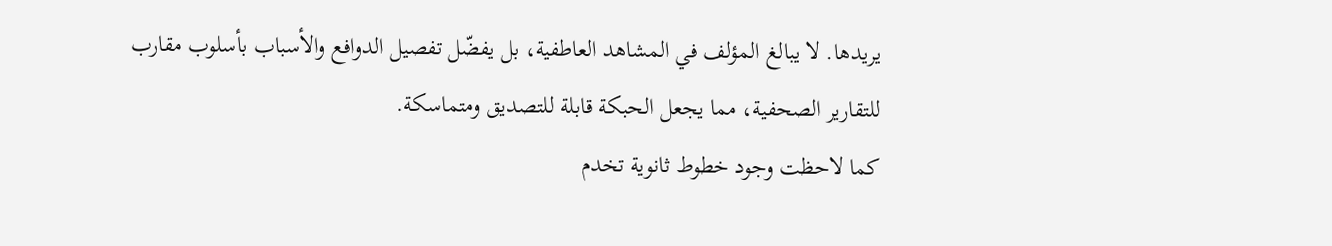يريدها. لا يبالغ المؤلف في المشاهد العاطفية، بل يفضّل تفصيل الدوافع والأسباب بأسلوب مقارب للتقارير الصحفية، مما يجعل الحبكة قابلة للتصديق ومتماسكة.
كما لاحظت وجود خطوط ثانوية تخدم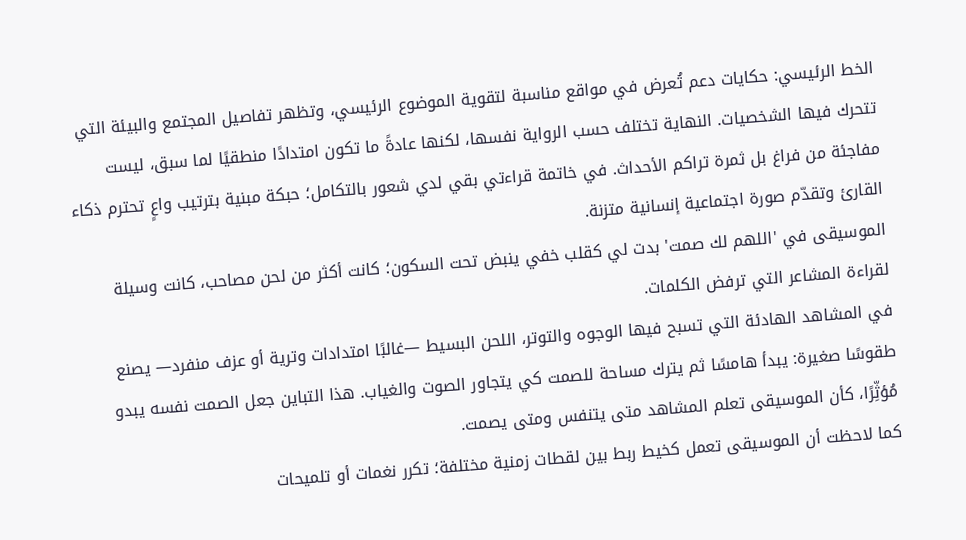الخط الرئيسي: حكايات دعم تُعرض في مواقع مناسبة لتقوية الموضوع الرئيسي، وتظهر تفاصيل المجتمع والبيئة التي تتحرك فيها الشخصيات. النهاية تختلف حسب الرواية نفسها، لكنها عادةً ما تكون امتدادًا منطقيًا لما سبق، ليست مفاجئة من فراغ بل ثمرة تراكم الأحداث. في خاتمة قراءتي بقي لدي شعور بالتكامل؛ حبكة مبنية بترتيب واعٍ تحترم ذكاء القارئ وتقدّم صورة اجتماعية إنسانية متزنة.
الموسيقى في 'اللهم لك صمت' بدت لي كقلب خفي ينبض تحت السكون؛ كانت أكثر من لحن مصاحب، كانت وسيلة لقراءة المشاعر التي ترفض الكلمات.
في المشاهد الهادئة التي تسبح فيها الوجوه والتوتر، اللحن البسيط —غالبًا امتدادات وترية أو عزف منفرد— يصنع طقوسًا صغيرة: يبدأ هامسًا ثم يترك مساحة للصمت كي يتجاور الصوت والغياب. هذا التباين جعل الصمت نفسه يبدو مُؤثِّرًا، كأن الموسيقى تعلم المشاهد متى يتنفس ومتى يصمت.
كما لاحظت أن الموسيقى تعمل كخيط ربط بين لقطات زمنية مختلفة؛ تكرر نغمات أو تلميحات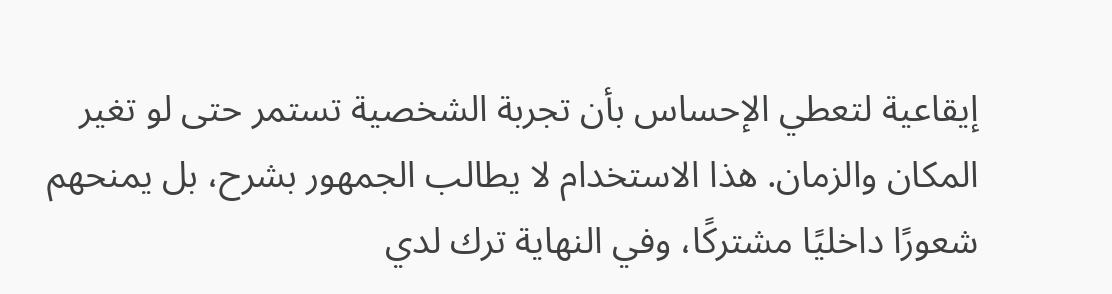إيقاعية لتعطي الإحساس بأن تجربة الشخصية تستمر حتى لو تغير المكان والزمان. هذا الاستخدام لا يطالب الجمهور بشرح، بل يمنحهم شعورًا داخليًا مشتركًا، وفي النهاية ترك لدي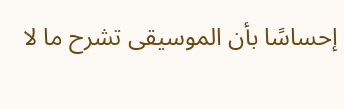إحساسًا بأن الموسيقى تشرح ما لا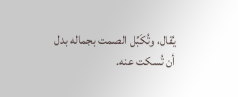يُقال، وتُكَبِّل الصمت بجماله بدل أن تُسكت عنه.